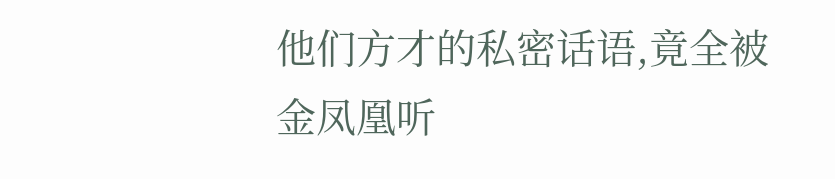他们方才的私密话语,竟全被金凤凰听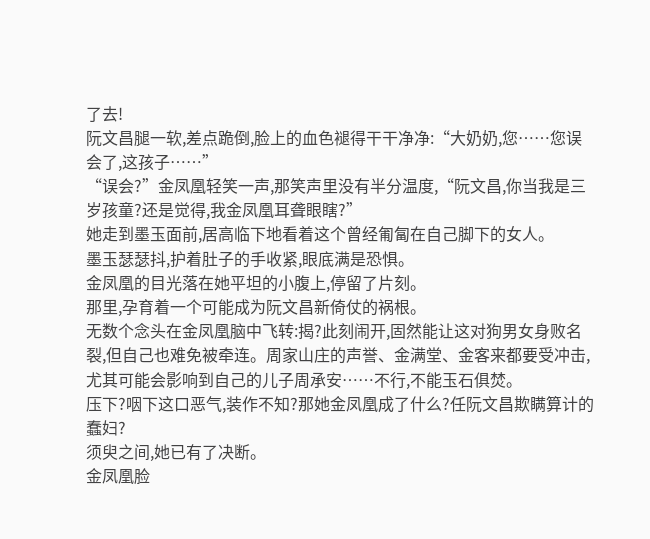了去!
阮文昌腿一软,差点跪倒,脸上的血色褪得干干净净:“大奶奶,您……您误会了,这孩子……”
“误会?”金凤凰轻笑一声,那笑声里没有半分温度,“阮文昌,你当我是三岁孩童?还是觉得,我金凤凰耳聋眼瞎?”
她走到墨玉面前,居高临下地看着这个曾经匍匐在自己脚下的女人。
墨玉瑟瑟抖,护着肚子的手收紧,眼底满是恐惧。
金凤凰的目光落在她平坦的小腹上,停留了片刻。
那里,孕育着一个可能成为阮文昌新倚仗的祸根。
无数个念头在金凤凰脑中飞转:揭?此刻闹开,固然能让这对狗男女身败名裂,但自己也难免被牵连。周家山庄的声誉、金满堂、金客来都要受冲击,尤其可能会影响到自己的儿子周承安……不行,不能玉石俱焚。
压下?咽下这口恶气,装作不知?那她金凤凰成了什么?任阮文昌欺瞒算计的蠢妇?
须臾之间,她已有了决断。
金凤凰脸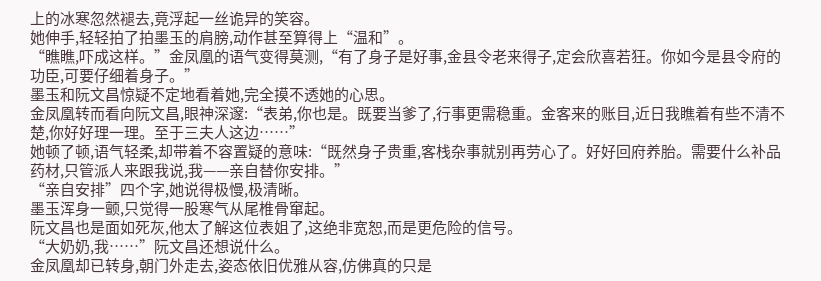上的冰寒忽然褪去,竟浮起一丝诡异的笑容。
她伸手,轻轻拍了拍墨玉的肩膀,动作甚至算得上“温和”。
“瞧瞧,吓成这样。”金凤凰的语气变得莫测,“有了身子是好事,金县令老来得子,定会欣喜若狂。你如今是县令府的功臣,可要仔细着身子。”
墨玉和阮文昌惊疑不定地看着她,完全摸不透她的心思。
金凤凰转而看向阮文昌,眼神深邃:“表弟,你也是。既要当爹了,行事更需稳重。金客来的账目,近日我瞧着有些不清不楚,你好好理一理。至于三夫人这边……”
她顿了顿,语气轻柔,却带着不容置疑的意味:“既然身子贵重,客栈杂事就别再劳心了。好好回府养胎。需要什么补品药材,只管派人来跟我说,我——亲自替你安排。”
“亲自安排”四个字,她说得极慢,极清晰。
墨玉浑身一颤,只觉得一股寒气从尾椎骨窜起。
阮文昌也是面如死灰,他太了解这位表姐了,这绝非宽恕,而是更危险的信号。
“大奶奶,我……”阮文昌还想说什么。
金凤凰却已转身,朝门外走去,姿态依旧优雅从容,仿佛真的只是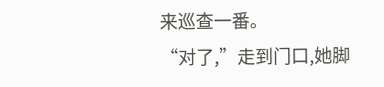来巡查一番。
“对了,”走到门口,她脚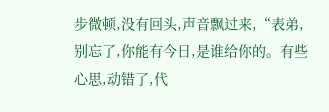步微顿,没有回头,声音飘过来,“表弟,别忘了,你能有今日,是谁给你的。有些心思,动错了,代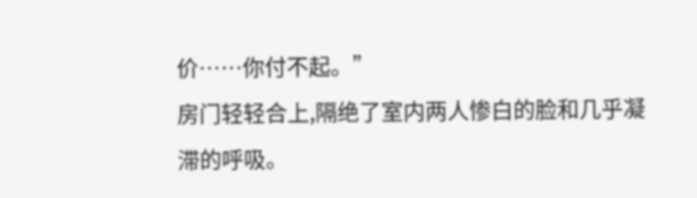价……你付不起。”
房门轻轻合上,隔绝了室内两人惨白的脸和几乎凝滞的呼吸。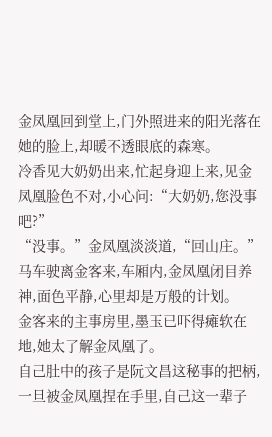金凤凰回到堂上,门外照进来的阳光落在她的脸上,却暖不透眼底的森寒。
冷香见大奶奶出来,忙起身迎上来,见金凤凰脸色不对,小心问:“大奶奶,您没事吧?”
“没事。”金凤凰淡淡道,“回山庄。”
马车驶离金客来,车厢内,金凤凰闭目养神,面色平静,心里却是万般的计划。
金客来的主事房里,墨玉已吓得瘫软在地,她太了解金凤凰了。
自己肚中的孩子是阮文昌这秘事的把柄,一旦被金凤凰捏在手里,自己这一辈子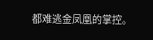都难逃金凤凰的掌控。